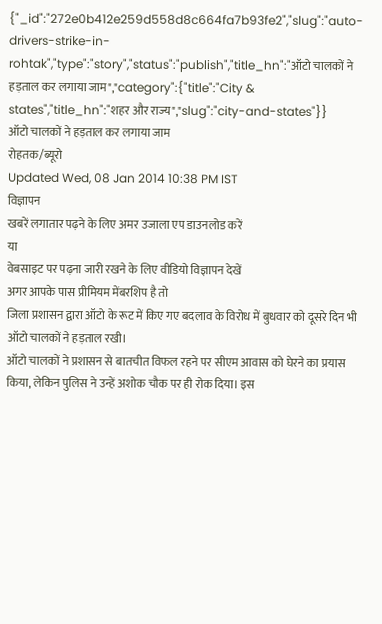{"_id":"272e0b412e259d558d8c664fa7b93fe2","slug":"auto-drivers-strike-in-rohtak","type":"story","status":"publish","title_hn":"ऑटो चालकों ने हड़ताल कर लगाया जाम","category":{"title":"City & states","title_hn":"शहर और राज्य","slug":"city-and-states"}}
ऑटो चालकों ने हड़ताल कर लगाया जाम
रोहतक/ब्यूरो
Updated Wed, 08 Jan 2014 10:38 PM IST
विज्ञापन
खबरें लगातार पढ़ने के लिए अमर उजाला एप डाउनलोड करें
या
वेबसाइट पर पढ़ना जारी रखने के लिए वीडियो विज्ञापन देखें
अगर आपके पास प्रीमियम मेंबरशिप है तो
जिला प्रशासन द्वारा ऑटो के रूट में किए गए बदलाव के विरोध में बुधवार को दूसरे दिन भी ऑटो चालकों ने हड़ताल रखी।
ऑटो चालकों ने प्रशासन से बातचीत विफल रहने पर सीएम आवास को घेरने का प्रयास किया, लेकिन पुलिस ने उन्हें अशोक चौक पर ही रोक दिया। इस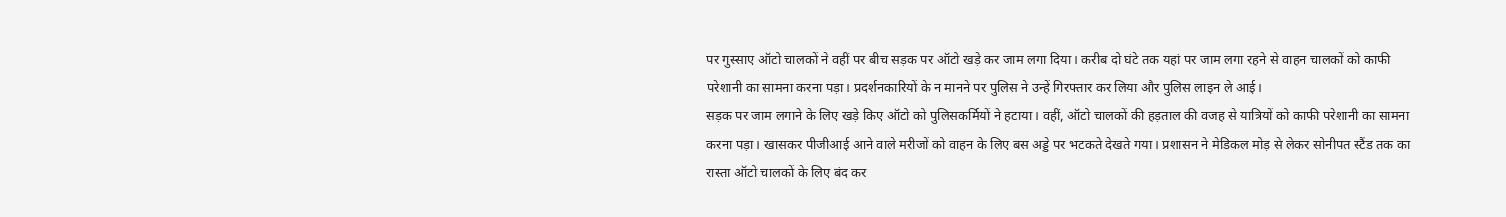पर गुस्साए ऑटो चालकों ने वहीं पर बीच सड़क पर ऑटो खड़े कर जाम लगा दिया। करीब दो घंटे तक यहां पर जाम लगा रहने से वाहन चालकों को काफी परेशानी का सामना करना पड़ा। प्रदर्शनकारियों के न मानने पर पुलिस ने उन्हें गिरफ्तार कर लिया और पुलिस लाइन ले आई।
सड़क पर जाम लगाने के लिए खड़े किए ऑटो को पुलिसकर्मियों ने हटाया। वहीं, ऑटो चालकों की हड़ताल की वजह से यात्रियों को काफी परेशानी का सामना करना पड़ा। खासकर पीजीआई आने वाले मरीजों को वाहन के लिए बस अड्डे पर भटकते देखते गया। प्रशासन ने मेडिकल मोड़ से लेकर सोनीपत स्टैंड तक का रास्ता ऑटो चालकों के लिए बंद कर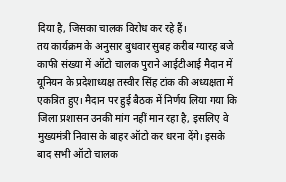दिया है, जिसका चालक विरोध कर रहे हैं।
तय कार्यक्रम के अनुसार बुधवार सुबह करीब ग्यारह बजे काफी संख्या में ऑटो चालक पुराने आईटीआई मैदान में यूनियन के प्रदेशाध्यक्ष तस्वीर सिंह टांक की अध्यक्षता में एकत्रित हुए। मैदान पर हुई बैठक में निर्णय लिया गया कि जिला प्रशासन उनकी मांग नहीं मान रहा है, इसलिए वे मुख्यमंत्री निवास के बाहर ऑटो कर धरना देंगे। इसके बाद सभी ऑटो चालक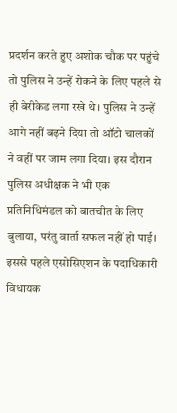प्रदर्शन करते हुए अशोक चौक पर पहुंचे तो पुलिस ने उन्हें रोकने के लिए पहले से ही बेरीकेड लगा रखे थे। पुलिस ने उन्हें आगे नहीं बढ़ने दिया तो ऑटो चालकों ने वहीं पर जाम लगा दिया। इस दौरान पुलिस अधीक्षक ने भी एक प्रतिनिधिमंडल को बातचीत के लिए बुलाया, परंतु वार्ता सफल नहीं हो पाई। इससे पहले एसोसिएशन के पदाधिकारी विधायक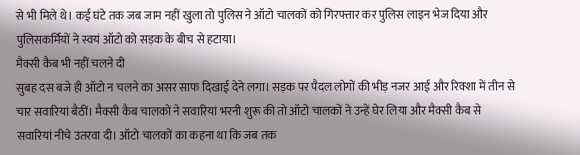से भी मिले थे। कई घंटे तक जब जाम नहीं खुला तो पुलिस ने ऑटो चालकों को गिरफ्तार कर पुलिस लाइन भेज दिया और पुलिसकर्मियों ने स्वयं ऑटो को सड़क के बीच से हटाया।
मैक्सी कैब भी नहीं चलने दी
सुबह दस बजे ही ऑटो न चलने का असर साफ दिखाई देने लगा। सड़क पर पैदल लोगों की भीड़ नजर आई और रिक्शा में तीन से चार सवारियां बैठीं। मैक्सी कैब चालकों ने सवारियां भरनी शुरू की तो ऑटो चालकों ने उन्हें घेर लिया और मैक्सी कैब से सवारियां नीचे उतरवा दी। ऑटो चालकों का कहना था कि जब तक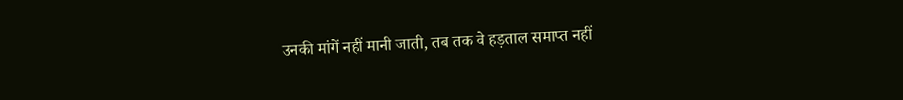उनकी मांगें नहीं मानी जाती, तब तक वे हड़ताल समाप्त नहीं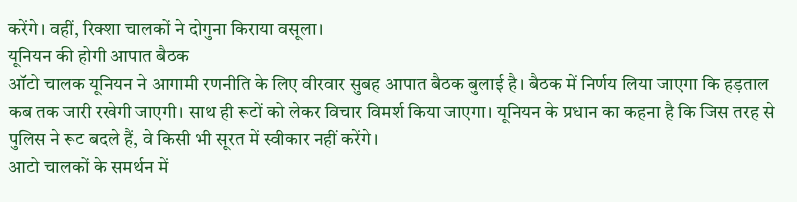करेंगे। वहीं, रिक्शा चालकों ने दोगुना किराया वसूला।
यूनियन की होगी आपात बैठक
ऑटो चालक यूनियन ने आगामी रणनीति के लिए वीरवार सुबह आपात बैठक बुलाई है। बैठक में निर्णय लिया जाएगा कि हड़ताल कब तक जारी रखेगी जाएगी। साथ ही रूटों को लेकर विचार विमर्श किया जाएगा। यूनियन के प्रधान का कहना है कि जिस तरह से पुलिस ने रूट बदले हैं, वे किसी भी सूरत में स्वीकार नहीं करेंगे।
आटो चालकों के समर्थन में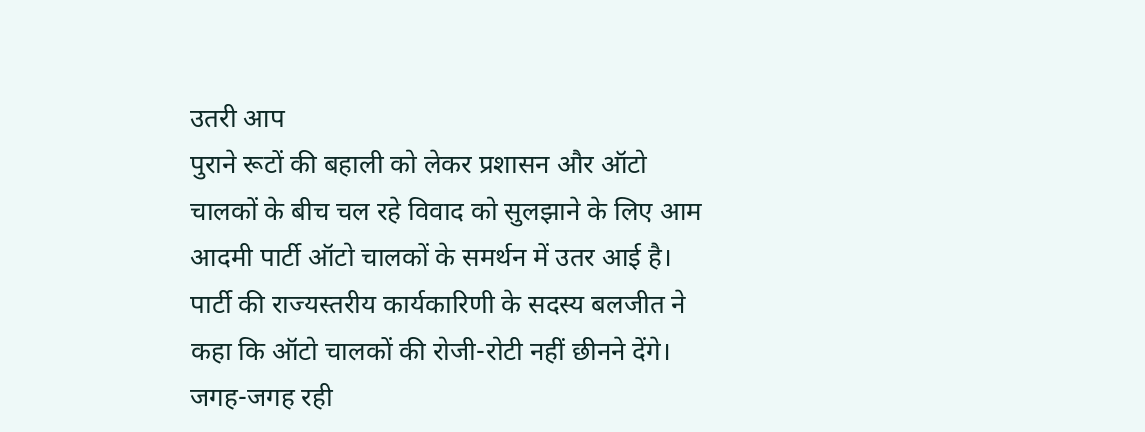उतरी आप
पुराने रूटों की बहाली को लेकर प्रशासन और ऑटो चालकों के बीच चल रहे विवाद को सुलझाने के लिए आम आदमी पार्टी ऑटो चालकों के समर्थन में उतर आई है। पार्टी की राज्यस्तरीय कार्यकारिणी के सदस्य बलजीत ने कहा कि ऑटो चालकों की रोजी-रोटी नहीं छीनने देंगे।
जगह-जगह रही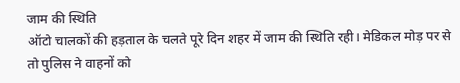जाम की स्थिति
ऑटो चालकों की हड़ताल के चलते पूरे दिन शहर में जाम की स्थिति रही। मेडिकल मोड़ पर से तो पुलिस ने वाहनों को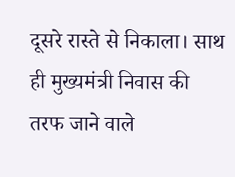दूसरे रास्ते से निकाला। साथ ही मुख्यमंत्री निवास की तरफ जाने वाले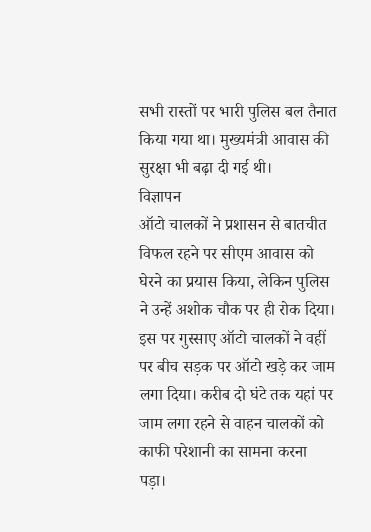सभी रास्तों पर भारी पुलिस बल तैनात किया गया था। मुख्यमंत्री आवास की सुरक्षा भी बढ़ा दी गई थी।
विज्ञापन
ऑटो चालकों ने प्रशासन से बातचीत विफल रहने पर सीएम आवास को घेरने का प्रयास किया, लेकिन पुलिस ने उन्हें अशोक चौक पर ही रोक दिया। इस पर गुस्साए ऑटो चालकों ने वहीं पर बीच सड़क पर ऑटो खड़े कर जाम लगा दिया। करीब दो घंटे तक यहां पर जाम लगा रहने से वाहन चालकों को काफी परेशानी का सामना करना पड़ा।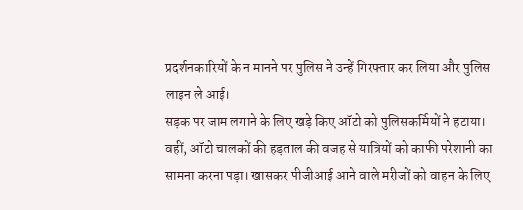प्रदर्शनकारियों के न मानने पर पुलिस ने उन्हें गिरफ्तार कर लिया और पुलिस लाइन ले आई।
सड़क पर जाम लगाने के लिए खड़े किए ऑटो को पुलिसकर्मियों ने हटाया। वहीं, ऑटो चालकों की हड़ताल की वजह से यात्रियों को काफी परेशानी का सामना करना पड़ा। खासकर पीजीआई आने वाले मरीजों को वाहन के लिए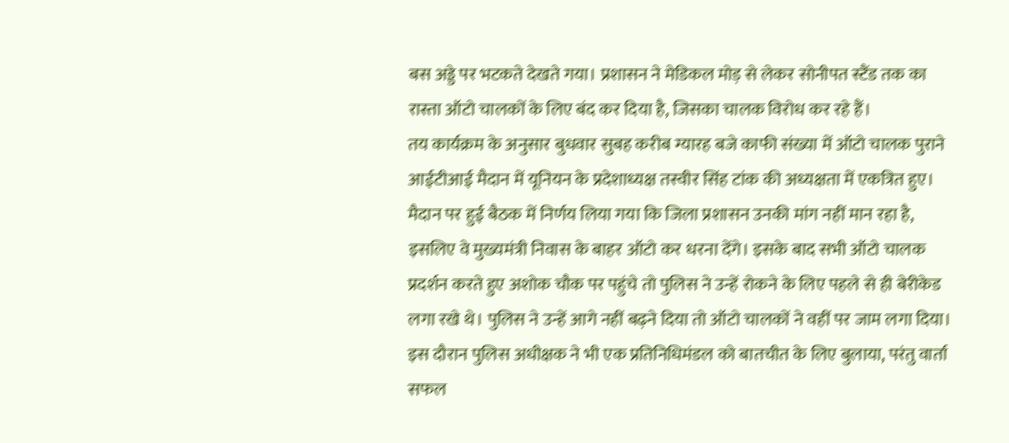बस अड्डे पर भटकते देखते गया। प्रशासन ने मेडिकल मोड़ से लेकर सोनीपत स्टैंड तक का रास्ता ऑटो चालकों के लिए बंद कर दिया है, जिसका चालक विरोध कर रहे हैं।
तय कार्यक्रम के अनुसार बुधवार सुबह करीब ग्यारह बजे काफी संख्या में ऑटो चालक पुराने आईटीआई मैदान में यूनियन के प्रदेशाध्यक्ष तस्वीर सिंह टांक की अध्यक्षता में एकत्रित हुए। मैदान पर हुई बैठक में निर्णय लिया गया कि जिला प्रशासन उनकी मांग नहीं मान रहा है, इसलिए वे मुख्यमंत्री निवास के बाहर ऑटो कर धरना देंगे। इसके बाद सभी ऑटो चालक प्रदर्शन करते हुए अशोक चौक पर पहुंचे तो पुलिस ने उन्हें रोकने के लिए पहले से ही बेरीकेड लगा रखे थे। पुलिस ने उन्हें आगे नहीं बढ़ने दिया तो ऑटो चालकों ने वहीं पर जाम लगा दिया। इस दौरान पुलिस अधीक्षक ने भी एक प्रतिनिधिमंडल को बातचीत के लिए बुलाया, परंतु वार्ता सफल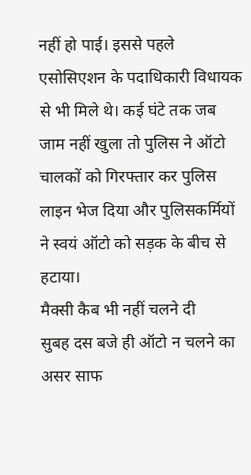नहीं हो पाई। इससे पहले एसोसिएशन के पदाधिकारी विधायक से भी मिले थे। कई घंटे तक जब जाम नहीं खुला तो पुलिस ने ऑटो चालकों को गिरफ्तार कर पुलिस लाइन भेज दिया और पुलिसकर्मियों ने स्वयं ऑटो को सड़क के बीच से हटाया।
मैक्सी कैब भी नहीं चलने दी
सुबह दस बजे ही ऑटो न चलने का असर साफ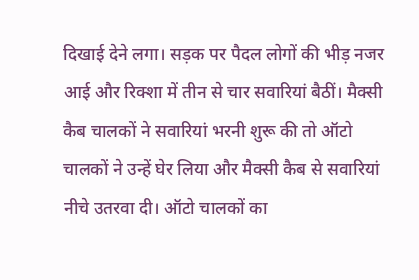दिखाई देने लगा। सड़क पर पैदल लोगों की भीड़ नजर आई और रिक्शा में तीन से चार सवारियां बैठीं। मैक्सी कैब चालकों ने सवारियां भरनी शुरू की तो ऑटो चालकों ने उन्हें घेर लिया और मैक्सी कैब से सवारियां नीचे उतरवा दी। ऑटो चालकों का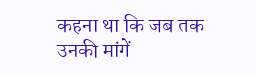कहना था कि जब तक उनकी मांगें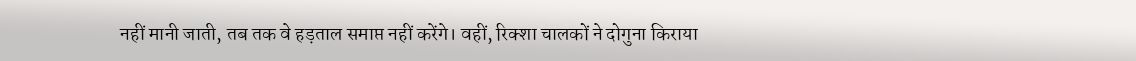नहीं मानी जाती, तब तक वे हड़ताल समाप्त नहीं करेंगे। वहीं, रिक्शा चालकों ने दोगुना किराया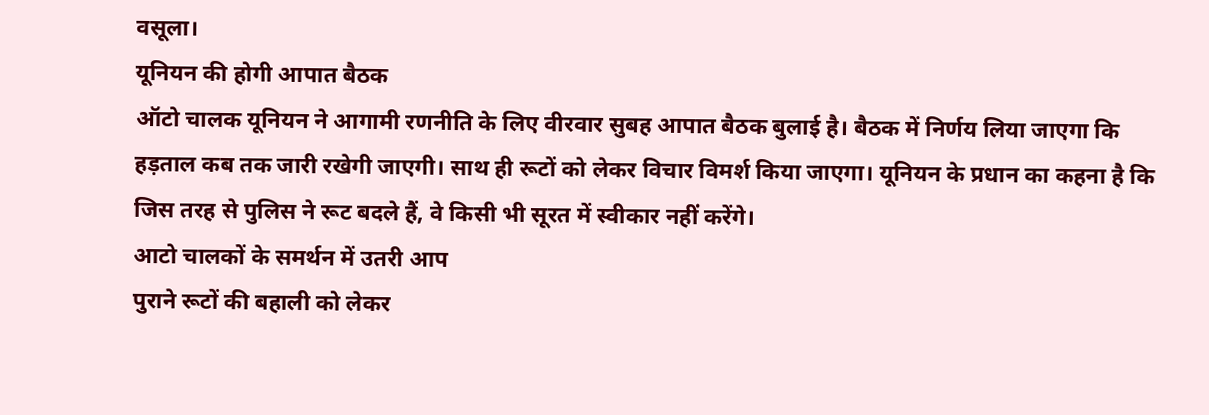वसूला।
यूनियन की होगी आपात बैठक
ऑटो चालक यूनियन ने आगामी रणनीति के लिए वीरवार सुबह आपात बैठक बुलाई है। बैठक में निर्णय लिया जाएगा कि हड़ताल कब तक जारी रखेगी जाएगी। साथ ही रूटों को लेकर विचार विमर्श किया जाएगा। यूनियन के प्रधान का कहना है कि जिस तरह से पुलिस ने रूट बदले हैं, वे किसी भी सूरत में स्वीकार नहीं करेंगे।
आटो चालकों के समर्थन में उतरी आप
पुराने रूटों की बहाली को लेकर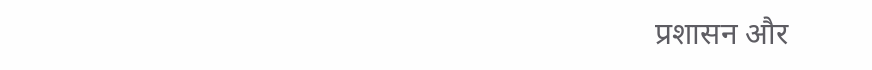प्रशासन और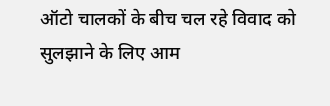ऑटो चालकों के बीच चल रहे विवाद को सुलझाने के लिए आम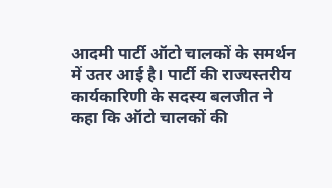आदमी पार्टी ऑटो चालकों के समर्थन में उतर आई है। पार्टी की राज्यस्तरीय कार्यकारिणी के सदस्य बलजीत ने कहा कि ऑटो चालकों की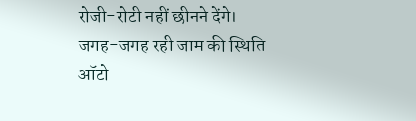रोजी-रोटी नहीं छीनने देंगे।
जगह-जगह रही जाम की स्थिति
ऑटो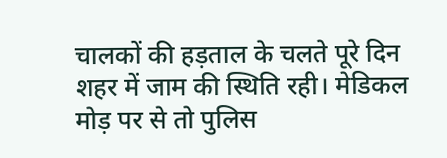चालकों की हड़ताल के चलते पूरे दिन शहर में जाम की स्थिति रही। मेडिकल मोड़ पर से तो पुलिस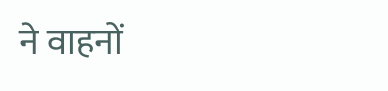ने वाहनों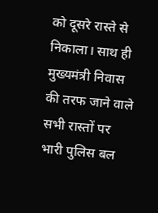को दूसरे रास्ते से निकाला। साथ ही मुख्यमंत्री निवास की तरफ जाने वाले सभी रास्तों पर भारी पुलिस बल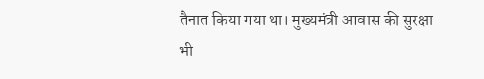तैनात किया गया था। मुख्यमंत्री आवास की सुरक्षा भी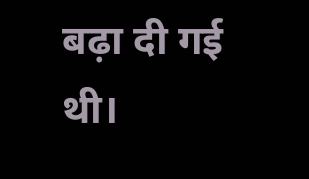बढ़ा दी गई थी।